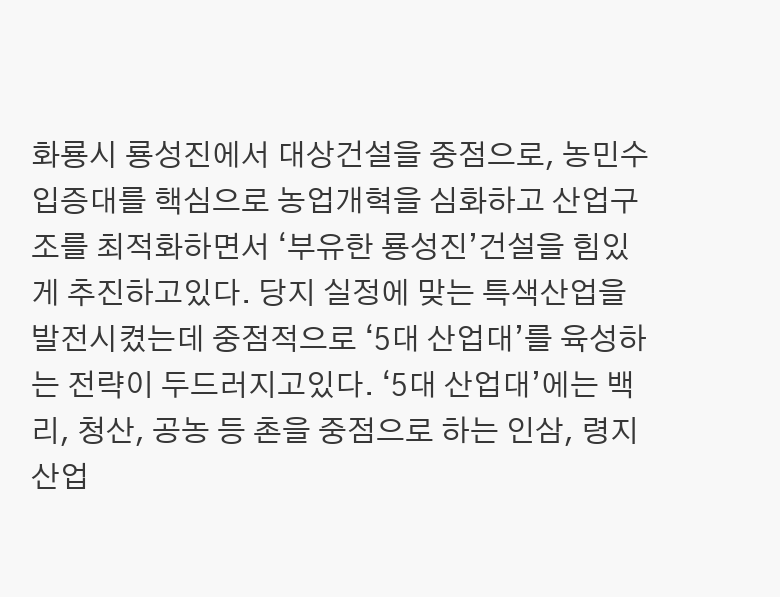화룡시 룡성진에서 대상건설을 중점으로, 농민수입증대를 핵심으로 농업개혁을 심화하고 산업구조를 최적화하면서 ‘부유한 룡성진’건설을 힘있게 추진하고있다. 당지 실정에 맞는 특색산업을 발전시켰는데 중점적으로 ‘5대 산업대’를 육성하는 전략이 두드러지고있다. ‘5대 산업대’에는 백리, 청산, 공농 등 촌을 중점으로 하는 인삼, 령지 산업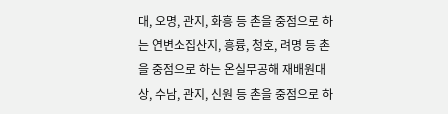대, 오명, 관지, 화흥 등 촌을 중점으로 하는 연변소집산지, 흥륭, 청호, 려명 등 촌을 중점으로 하는 온실무공해 재배원대상, 수남, 관지, 신원 등 촌을 중점으로 하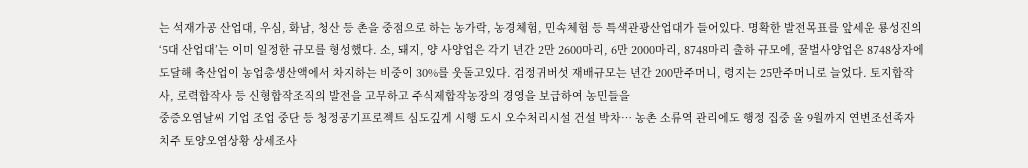는 석재가공 산업대, 우심, 화남, 청산 등 촌을 중점으로 하는 농가락, 농경체험, 민속체험 등 특색관광산업대가 들어있다. 명확한 발전목표를 앞세운 룡성진의 ‘5대 산업대’는 이미 일정한 규모를 형성했다. 소, 돼지, 양 사양업은 각기 년간 2만 2600마리, 6만 2000마리, 8748마리 출하 규모에, 꿀벌사양업은 8748상자에 도달해 축산업이 농업총생산액에서 차지하는 비중이 30%를 웃돌고있다. 검정귀버섯 재배규모는 년간 200만주머니, 령지는 25만주머니로 늘었다. 토지합작사, 로력합작사 등 신형합작조직의 발전을 고무하고 주식제합작농장의 경영을 보급하여 농민들을
중증오염날씨 기업 조업 중단 등 청정공기프로젝트 심도깊게 시행 도시 오수처리시설 건설 박차… 농촌 소류역 관리에도 행정 집중 올 9월까지 연변조선족자치주 토양오염상황 상세조사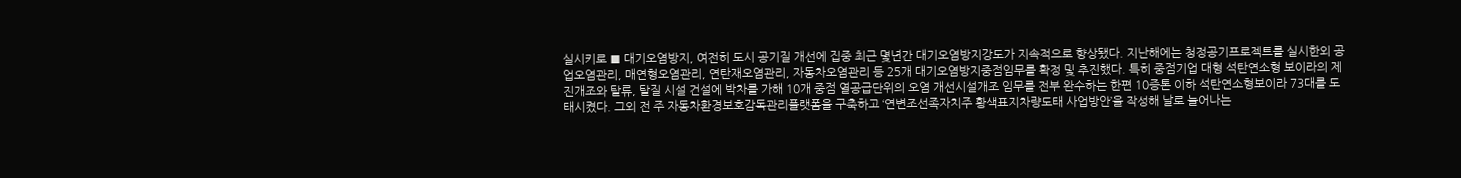실시키로 ■ 대기오염방지, 여전히 도시 공기질 개선에 집중 최근 몇년간 대기오염방지강도가 지속적으로 향상됐다. 지난해에는 청정공기프로젝트를 실시한외 공업오염관리, 매연형오염관리, 연탄재오염관리, 자동차오염관리 등 25개 대기오염방지중점임무를 확정 및 추진했다. 특히 중점기업 대형 석탄연소형 보이라의 제진개조와 탈류, 탈질 시설 건설에 박차를 가해 10개 중점 열공급단위의 오염 개선시설개조 임무를 전부 완수하는 한편 10증톤 이하 석탄연소형보이라 73대를 도태시켰다. 그외 전 주 자동차환경보호감독관리플랫폼을 구축하고 ‘연변조선족자치주 황색표지차량도태 사업방안’을 작성해 날로 늘어나는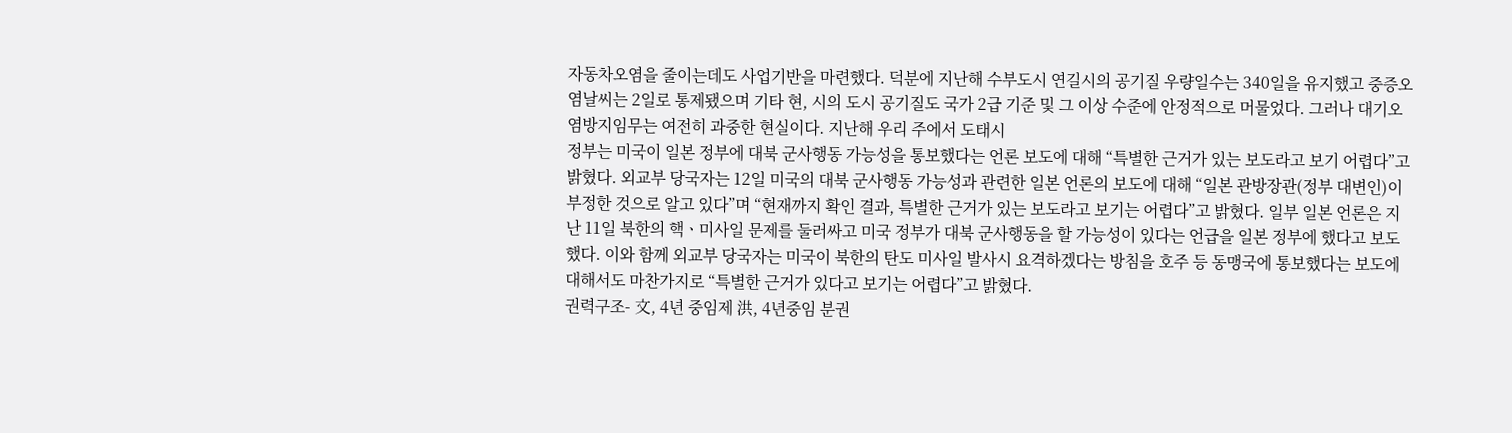자동차오염을 줄이는데도 사업기반을 마련했다. 덕분에 지난해 수부도시 연길시의 공기질 우량일수는 340일을 유지했고 중증오염날씨는 2일로 통제됐으며 기타 현, 시의 도시 공기질도 국가 2급 기준 및 그 이상 수준에 안정적으로 머물었다. 그러나 대기오염방지임무는 여전히 과중한 현실이다. 지난해 우리 주에서 도태시
정부는 미국이 일본 정부에 대북 군사행동 가능성을 통보했다는 언론 보도에 대해 “특별한 근거가 있는 보도라고 보기 어렵다”고 밝혔다. 외교부 당국자는 12일 미국의 대북 군사행동 가능성과 관련한 일본 언론의 보도에 대해 “일본 관방장관(정부 대변인)이 부정한 것으로 알고 있다”며 “현재까지 확인 결과, 특별한 근거가 있는 보도라고 보기는 어렵다”고 밝혔다. 일부 일본 언론은 지난 11일 북한의 핵ㆍ미사일 문제를 둘러싸고 미국 정부가 대북 군사행동을 할 가능성이 있다는 언급을 일본 정부에 했다고 보도했다. 이와 함께 외교부 당국자는 미국이 북한의 탄도 미사일 발사시 요격하겠다는 방침을 호주 등 동맹국에 통보했다는 보도에 대해서도 마찬가지로 “특별한 근거가 있다고 보기는 어렵다”고 밝혔다.
권력구조- 文, 4년 중임제 洪, 4년중임 분권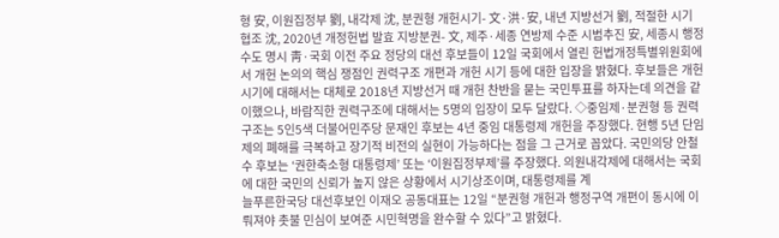형 安, 이원집정부 劉, 내각제 沈, 분권형 개헌시기- 文·洪·安, 내년 지방선거 劉, 적절한 시기 협조 沈, 2020년 개정헌법 발효 지방분권- 文, 제주·세종 연방제 수준 시범추진 安, 세종시 행정수도 명시 靑·국회 이전 주요 정당의 대선 후보들이 12일 국회에서 열린 헌법개정특별위원회에서 개헌 논의의 핵심 쟁점인 권력구조 개편과 개헌 시기 등에 대한 입장을 밝혔다. 후보들은 개헌 시기에 대해서는 대체로 2018년 지방선거 때 개헌 찬반을 묻는 국민투표를 하자는데 의견을 같이했으나, 바람직한 권력구조에 대해서는 5명의 입장이 모두 달랐다. ◇중임제·분권형 등 권력구조는 5인5색 더불어민주당 문재인 후보는 4년 중임 대통령제 개헌을 주장했다. 현행 5년 단임제의 폐해를 극복하고 장기적 비전의 실현이 가능하다는 점을 그 근거로 꼽았다. 국민의당 안철수 후보는 ‘권한축소형 대통령제’ 또는 ‘이원집정부제’를 주장했다. 의원내각제에 대해서는 국회에 대한 국민의 신뢰가 높지 않은 상황에서 시기상조이며, 대통령제를 계
늘푸른한국당 대선후보인 이재오 공동대표는 12일 “분권형 개헌과 행정구역 개편이 동시에 이뤄져야 촛불 민심이 보여준 시민혁명을 완수할 수 있다”고 밝혔다.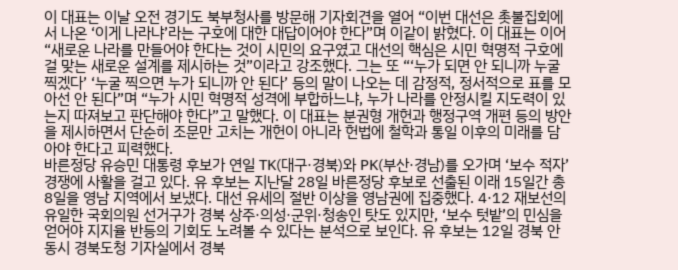이 대표는 이날 오전 경기도 북부청사를 방문해 기자회견을 열어 “이번 대선은 촛불집회에서 나온 ‘이게 나라냐’라는 구호에 대한 대답이어야 한다”며 이같이 밝혔다. 이 대표는 이어 “새로운 나라를 만들어야 한다는 것이 시민의 요구였고 대선의 핵심은 시민 혁명적 구호에 걸 맞는 새로운 설계를 제시하는 것”이라고 강조했다. 그는 또 “‘누가 되면 안 되니까 누굴 찍겠다’ ‘누굴 찍으면 누가 되니까 안 된다’ 등의 말이 나오는 데 감정적, 정서적으로 표를 모아선 안 된다”며 “누가 시민 혁명적 성격에 부합하느냐, 누가 나라를 안정시킬 지도력이 있는지 따져보고 판단해야 한다”고 말했다. 이 대표는 분권형 개헌과 행정구역 개편 등의 방안을 제시하면서 단순히 조문만 고치는 개헌이 아니라 헌법에 철학과 통일 이후의 미래를 담아야 한다고 피력했다.
바른정당 유승민 대통령 후보가 연일 TK(대구·경북)와 PK(부산·경남)를 오가며 ‘보수 적자’ 경쟁에 사활을 걸고 있다. 유 후보는 지난달 28일 바른정당 후보로 선출된 이래 15일간 총 8일을 영남 지역에서 보냈다. 대선 유세의 절반 이상을 영남권에 집중했다. 4·12 재보선의 유일한 국회의원 선거구가 경북 상주·의성·군위·청송인 탓도 있지만, ‘보수 텃밭’의 민심을 얻어야 지지율 반등의 기회도 노려볼 수 있다는 분석으로 보인다. 유 후보는 12일 경북 안동시 경북도청 기자실에서 경북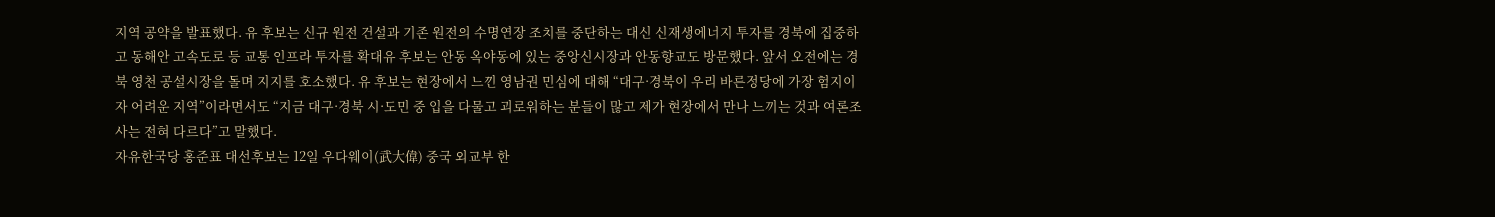지역 공약을 발표했다. 유 후보는 신규 원전 건설과 기존 원전의 수명연장 조치를 중단하는 대신 신재생에너지 투자를 경북에 집중하고 동해안 고속도로 등 교통 인프라 투자를 확대유 후보는 안동 옥야동에 있는 중앙신시장과 안동향교도 방문했다. 앞서 오전에는 경북 영천 공설시장을 돌며 지지를 호소했다. 유 후보는 현장에서 느낀 영남권 민심에 대해 “대구·경북이 우리 바른정당에 가장 험지이자 어려운 지역”이라면서도 “지금 대구·경북 시·도민 중 입을 다물고 괴로워하는 분들이 많고 제가 현장에서 만나 느끼는 것과 여론조사는 전혀 다르다”고 말했다.
자유한국당 홍준표 대선후보는 12일 우다웨이(武大偉) 중국 외교부 한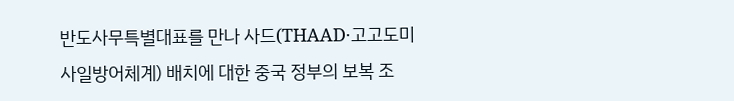반도사무특별대표를 만나 사드(THAAD·고고도미사일방어체계) 배치에 대한 중국 정부의 보복 조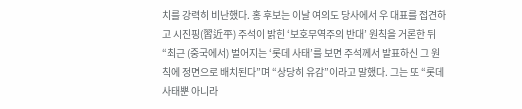치를 강력히 비난했다. 홍 후보는 이날 여의도 당사에서 우 대표를 접견하고 시진핑(習近平) 주석이 밝힌 ‘보호무역주의 반대’ 원칙을 거론한 뒤 “최근 (중국에서) 벌어지는 ‘롯데 사태’를 보면 주석께서 발표하신 그 원칙에 정면으로 배치된다”며 “상당히 유감”이라고 말했다. 그는 또 “롯데 사태뿐 아니라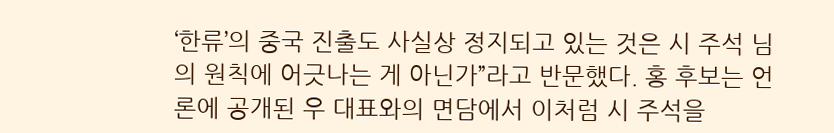‘한류’의 중국 진출도 사실상 정지되고 있는 것은 시 주석 님의 원칙에 어긋나는 게 아닌가”라고 반문했다. 홍 후보는 언론에 공개된 우 대표와의 면담에서 이처럼 시 주석을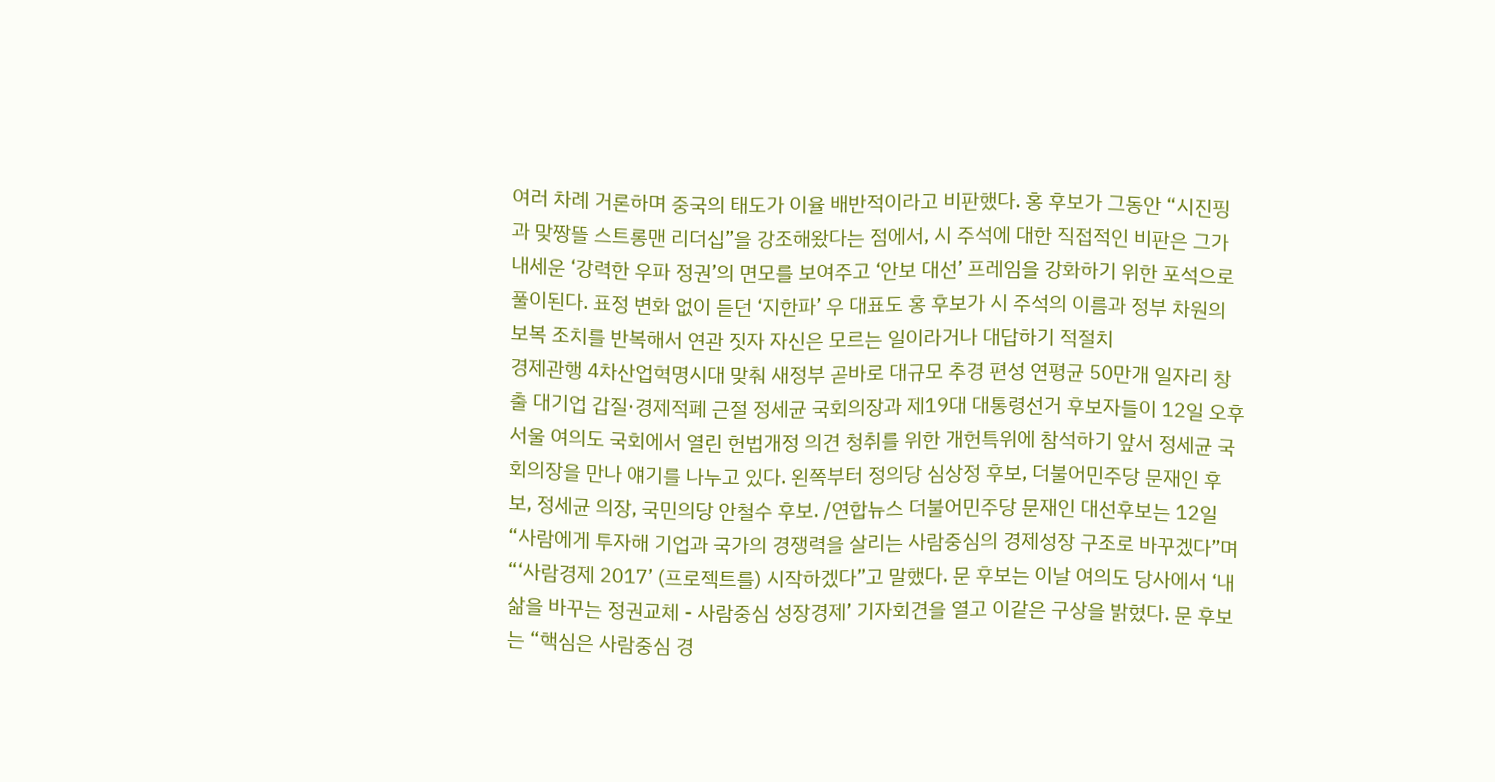여러 차례 거론하며 중국의 태도가 이율 배반적이라고 비판했다. 홍 후보가 그동안 “시진핑과 맞짱뜰 스트롱맨 리더십”을 강조해왔다는 점에서, 시 주석에 대한 직접적인 비판은 그가 내세운 ‘강력한 우파 정권’의 면모를 보여주고 ‘안보 대선’ 프레임을 강화하기 위한 포석으로 풀이된다. 표정 변화 없이 듣던 ‘지한파’ 우 대표도 홍 후보가 시 주석의 이름과 정부 차원의 보복 조치를 반복해서 연관 짓자 자신은 모르는 일이라거나 대답하기 적절치
경제관행 4차산업혁명시대 맞춰 새정부 곧바로 대규모 추경 편성 연평균 50만개 일자리 창출 대기업 갑질·경제적폐 근절 정세균 국회의장과 제19대 대통령선거 후보자들이 12일 오후 서울 여의도 국회에서 열린 헌법개정 의견 청취를 위한 개헌특위에 참석하기 앞서 정세균 국회의장을 만나 얘기를 나누고 있다. 왼쪽부터 정의당 심상정 후보, 더불어민주당 문재인 후보, 정세균 의장, 국민의당 안철수 후보. /연합뉴스 더불어민주당 문재인 대선후보는 12일 “사람에게 투자해 기업과 국가의 경쟁력을 살리는 사람중심의 경제성장 구조로 바꾸겠다”며 “‘사람경제 2017’ (프로젝트를) 시작하겠다”고 말했다. 문 후보는 이날 여의도 당사에서 ‘내 삶을 바꾸는 정권교체 - 사람중심 성장경제’ 기자회견을 열고 이같은 구상을 밝혔다. 문 후보는 “핵심은 사람중심 경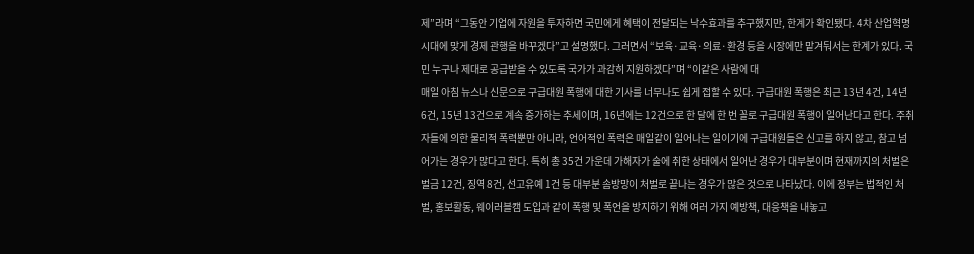제”라며 “그동안 기업에 자원을 투자하면 국민에게 혜택이 전달되는 낙수효과를 추구했지만, 한계가 확인됐다. 4차 산업혁명 시대에 맞게 경제 관행을 바꾸겠다”고 설명했다. 그러면서 “보육·교육·의료·환경 등을 시장에만 맡겨둬서는 한계가 있다. 국민 누구나 제대로 공급받을 수 있도록 국가가 과감히 지원하겠다”며 “이같은 사람에 대
매일 아침 뉴스나 신문으로 구급대원 폭행에 대한 기사를 너무나도 쉽게 접할 수 있다. 구급대원 폭행은 최근 13년 4건, 14년 6건, 15년 13건으로 계속 증가하는 추세이며, 16년에는 12건으로 한 달에 한 번 꼴로 구급대원 폭행이 일어난다고 한다. 주취자들에 의한 물리적 폭력뿐만 아니라, 언어적인 폭력은 매일같이 일어나는 일이기에 구급대원들은 신고를 하지 않고, 참고 넘어가는 경우가 많다고 한다. 특히 총 35건 가운데 가해자가 술에 취한 상태에서 일어난 경우가 대부분이며 현재까지의 처벌은 벌금 12건, 징역 8건, 선고유예 1건 등 대부분 솜방망이 처벌로 끝나는 경우가 많은 것으로 나타났다. 이에 정부는 법적인 처벌, 홍보활동, 웨이러블캠 도입과 같이 폭행 및 폭언을 방지하기 위해 여러 가지 예방책, 대응책을 내놓고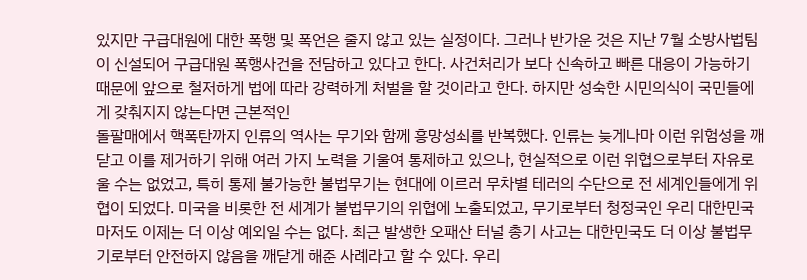있지만 구급대원에 대한 폭행 및 폭언은 줄지 않고 있는 실정이다. 그러나 반가운 것은 지난 7월 소방사법팀이 신설되어 구급대원 폭행사건을 전담하고 있다고 한다. 사건처리가 보다 신속하고 빠른 대응이 가능하기 때문에 앞으로 철저하게 법에 따라 강력하게 처벌을 할 것이라고 한다. 하지만 성숙한 시민의식이 국민들에게 갖춰지지 않는다면 근본적인
돌팔매에서 핵폭탄까지 인류의 역사는 무기와 함께 흥망성쇠를 반복했다. 인류는 늦게나마 이런 위험성을 깨닫고 이를 제거하기 위해 여러 가지 노력을 기울여 통제하고 있으나, 현실적으로 이런 위협으로부터 자유로울 수는 없었고, 특히 통제 불가능한 불법무기는 현대에 이르러 무차별 테러의 수단으로 전 세계인들에게 위협이 되었다. 미국을 비롯한 전 세계가 불법무기의 위협에 노출되었고, 무기로부터 청정국인 우리 대한민국마저도 이제는 더 이상 예외일 수는 없다. 최근 발생한 오패산 터널 총기 사고는 대한민국도 더 이상 불법무기로부터 안전하지 않음을 깨닫게 해준 사례라고 할 수 있다. 우리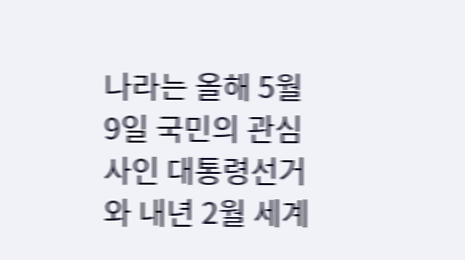나라는 올해 5월 9일 국민의 관심사인 대통령선거와 내년 2월 세계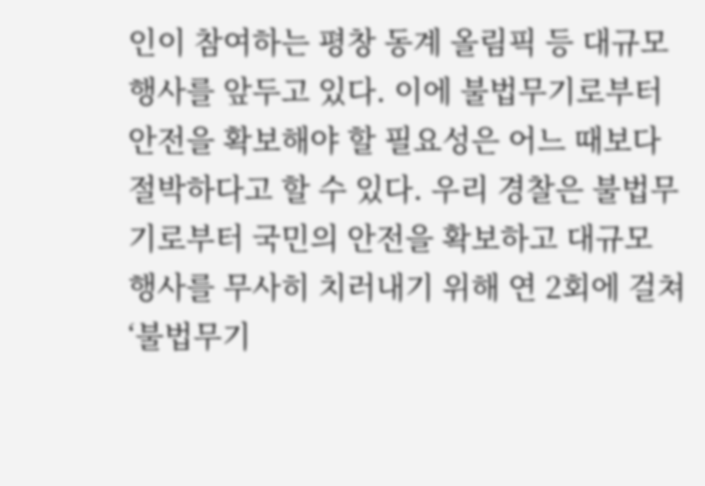인이 참여하는 평창 동계 올림픽 등 대규모 행사를 앞두고 있다. 이에 불법무기로부터 안전을 확보해야 할 필요성은 어느 때보다 절박하다고 할 수 있다. 우리 경찰은 불법무기로부터 국민의 안전을 확보하고 대규모 행사를 무사히 치러내기 위해 연 2회에 걸쳐 ‘불법무기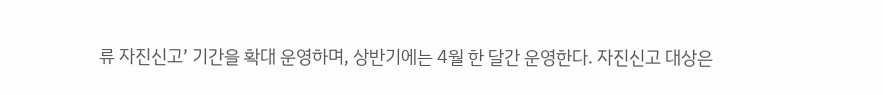류 자진신고’ 기간을 확대 운영하며, 상반기에는 4월 한 달간 운영한다. 자진신고 대상은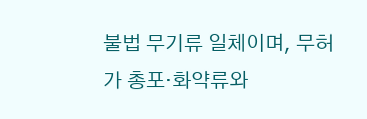불법 무기류 일체이며, 무허가 총포·화약류와